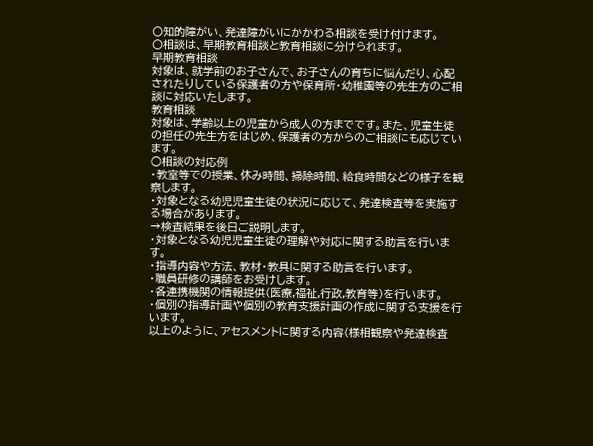〇知的障がい、発達障がいにかかわる相談を受け付けます。
〇相談は、早期教育相談と教育相談に分けられます。
早期教育相談
対象は、就学前のお子さんで、お子さんの育ちに悩んだり、心配されたりしている保護者の方や保育所・幼稚園等の先生方のご相談に対応いたします。
教育相談
対象は、学齢以上の児童から成人の方までです。また、児童生徒の担任の先生方をはじめ、保護者の方からのご相談にも応じています。
○相談の対応例
・教室等での授業、休み時間、掃除時間、給食時間などの様子を観察します。
・対象となる幼児児童生徒の状況に応じて、発達検査等を実施する場合があります。
→検査結果を後日ご説明します。
・対象となる幼児児童生徒の理解や対応に関する助言を行います。
・指導内容や方法、教材・教具に関する助言を行います。
・職員研修の講師をお受けします。
・各連携機関の情報提供(医療,福祉,行政,教育等)を行います。
・個別の指導計画や個別の教育支援計画の作成に関する支援を行います。
以上のように、アセスメントに関する内容(様相観察や発達検査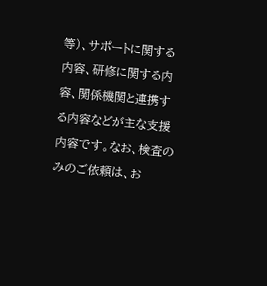等)、サポートに関する内容、研修に関する内容、関係機関と連携する内容などが主な支援内容です。なお、検査のみのご依頼は、お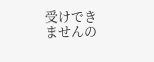受けできませんの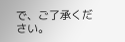で、ご了承ください。